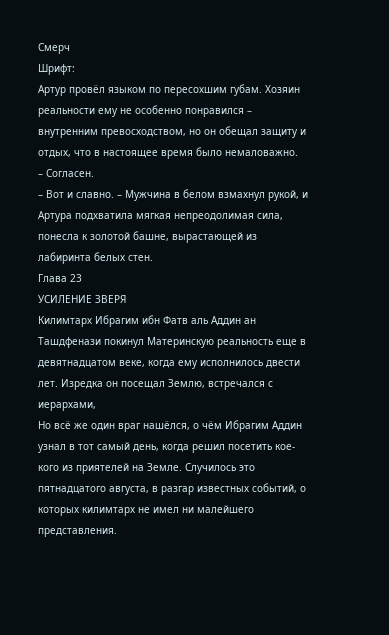Смерч
Шрифт:
Артур провёл языком по пересохшим губам. Хозяин реальности ему не особенно понравился – внутренним превосходством, но он обещал защиту и отдых, что в настоящее время было немаловажно.
– Согласен.
– Вот и славно. – Мужчина в белом взмахнул рукой, и Артура подхватила мягкая непреодолимая сила, понесла к золотой башне, вырастающей из лабиринта белых стен.
Глава 23
УСИЛЕНИЕ ЗВЕРЯ
Килимтарх Ибрагим ибн Фатв аль Аддин ан Ташдфенази покинул Материнскую реальность еще в девятнадцатом веке, когда ему исполнилось двести лет. Изредка он посещал Землю, встречался с иерархами,
Но всё же один враг нашёлся, о чём Ибрагим Аддин узнал в тот самый день, когда решил посетить кое-кого из приятелей на Земле. Случилось это пятнадцатого августа, в разгар известных событий, о которых килимтарх не имел ни малейшего представления.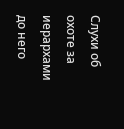Слухи об охоте за иерархами до него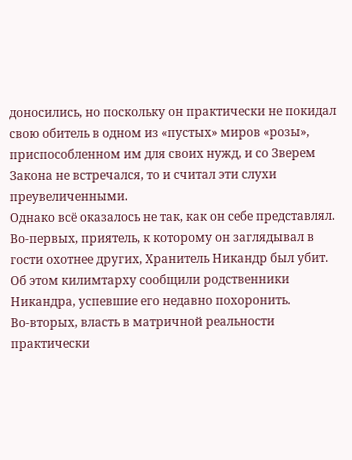доносились, но поскольку он практически не покидал свою обитель в одном из «пустых» миров «розы», приспособленном им для своих нужд, и со Зверем Закона не встречался, то и считал эти слухи преувеличенными.
Однако всё оказалось не так, как он себе представлял.
Во-первых, приятель, к которому он заглядывал в гости охотнее других, Хранитель Никандр был убит. Об этом килимтарху сообщили родственники Никандра, успевшие его недавно похоронить.
Во-вторых, власть в матричной реальности практически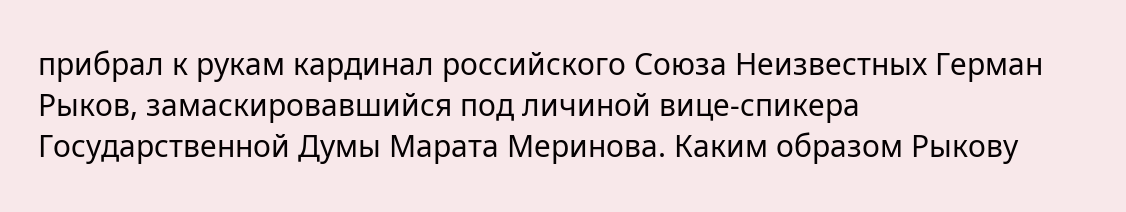прибрал к рукам кардинал российского Союза Неизвестных Герман Рыков, замаскировавшийся под личиной вице-спикера Государственной Думы Марата Меринова. Каким образом Рыкову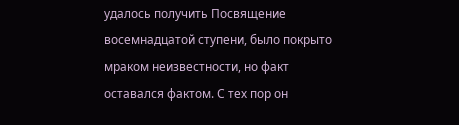удалось получить Посвящение восемнадцатой ступени, было покрыто мраком неизвестности, но факт оставался фактом. С тех пор он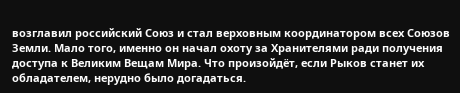возглавил российский Союз и стал верховным координатором всех Союзов Земли. Мало того, именно он начал охоту за Хранителями ради получения доступа к Великим Вещам Мира. Что произойдёт, если Рыков станет их обладателем, нерудно было догадаться.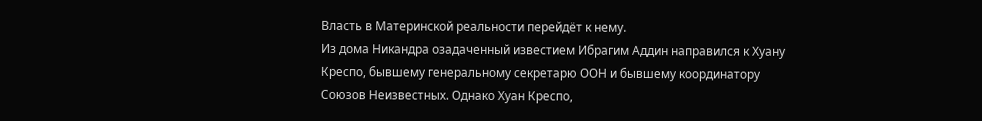Власть в Материнской реальности перейдёт к нему.
Из дома Никандра озадаченный известием Ибрагим Аддин направился к Хуану Креспо, бывшему генеральному секретарю ООН и бывшему координатору Союзов Неизвестных. Однако Хуан Креспо,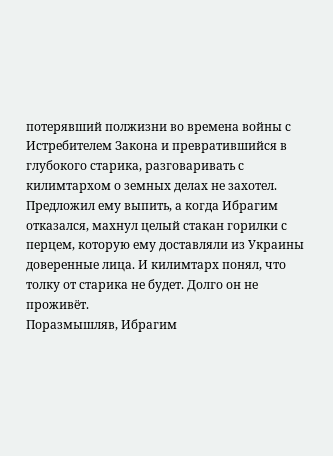потерявший полжизни во времена войны с Истребителем Закона и превратившийся в глубокого старика, разговаривать с килимтархом о земных делах не захотел. Предложил ему выпить, а когда Ибрагим отказался, махнул целый стакан горилки с перцем, которую ему доставляли из Украины доверенные лица. И килимтарх понял, что толку от старика не будет. Долго он не проживёт.
Поразмышляв, Ибрагим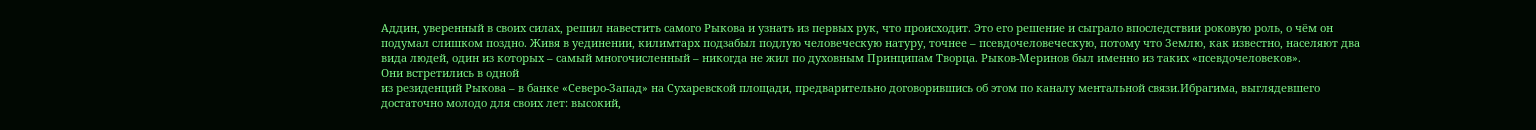Аддин, уверенный в своих силах, решил навестить самого Рыкова и узнать из первых рук, что происходит. Это его решение и сыграло впоследствии роковую роль, о чём он подумал слишком поздно. Живя в уединении, килимтарх подзабыл подлую человеческую натуру, точнее – псевдочеловеческую, потому что Землю, как известно, населяют два вида людей, один из которых – самый многочисленный – никогда не жил по духовным Принципам Творца. Рыков-Меринов был именно из таких «псевдочеловеков».
Они встретились в одной
из резиденций Рыкова – в банке «Северо-Запад» на Сухаревской площади, предварительно договорившись об этом по каналу ментальной связи.Ибрагима, выглядевшего достаточно молодо для своих лет: высокий,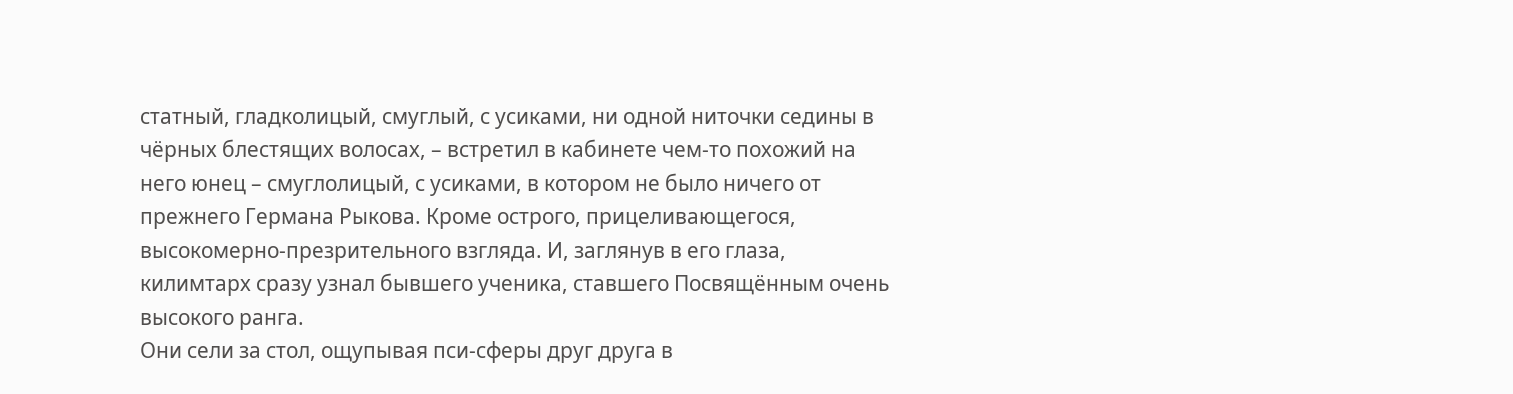статный, гладколицый, смуглый, с усиками, ни одной ниточки седины в чёрных блестящих волосах, – встретил в кабинете чем-то похожий на него юнец – смуглолицый, с усиками, в котором не было ничего от прежнего Германа Рыкова. Кроме острого, прицеливающегося, высокомерно-презрительного взгляда. И, заглянув в его глаза, килимтарх сразу узнал бывшего ученика, ставшего Посвящённым очень высокого ранга.
Они сели за стол, ощупывая пси-сферы друг друга в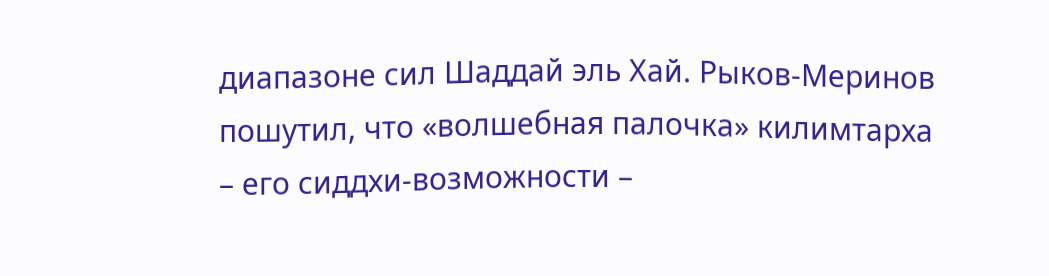диапазоне сил Шаддай эль Хай. Рыков-Меринов пошутил, что «волшебная палочка» килимтарха – его сиддхи-возможности –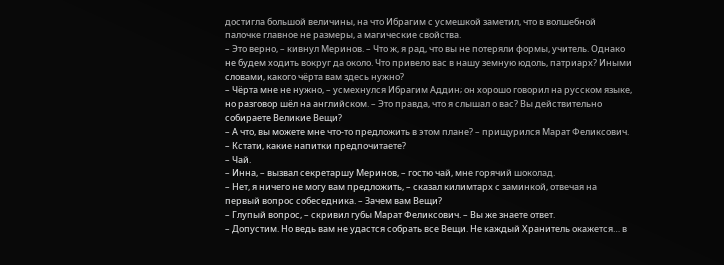достигла большой величины, на что Ибрагим с усмешкой заметил, что в волшебной палочке главное не размеры, а магические свойства.
– Это верно, – кивнул Меринов. – Что ж, я рад, что вы не потеряли формы, учитель. Однако не будем ходить вокруг да около. Что привело вас в нашу земную юдоль, патриарх? Иными словами, какого чёрта вам здесь нужно?
– Чёрта мне не нужно, – усмехнулся Ибрагим Аддин; он хорошо говорил на русском языке, но разговор шёл на английском. – Это правда, что я слышал о вас? Вы действительно собираете Великие Вещи?
– А что, вы можете мне что-то предложить в этом плане? – прищурился Марат Феликсович. – Кстати, какие напитки предпочитаете?
– Чай.
– Инна, – вызвал секретаршу Меринов, – гостю чай, мне горячий шоколад.
– Нет, я ничего не могу вам предложить, – сказал килимтарх с заминкой, отвечая на первый вопрос собеседника. – Зачем вам Вещи?
– Глупый вопрос, – скривил губы Марат Феликсович. – Вы же знаете ответ.
– Допустим. Но ведь вам не удастся собрать все Вещи. Не каждый Хранитель окажется… в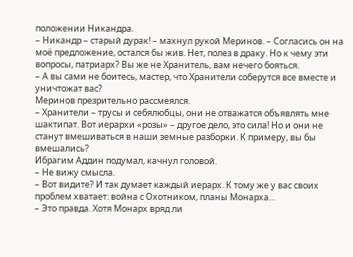положении Никандра.
– Никандр – старый дурак! – махнул рукой Меринов. – Согласись он на моё предложение, остался бы жив. Нет, полез в драку. Но к чему эти вопросы, патриарх? Вы же не Хранитель, вам нечего бояться.
– А вы сами не боитесь, мастер, что Хранители соберутся все вместе и уничтожат вас?
Меринов презрительно рассмеялся.
– Хранители – трусы и себялюбцы, они не отважатся объявлять мне шактипат. Вот иерархи «розы» – другое дело, это сила! Но и они не станут вмешиваться в наши земные разборки. К примеру, вы бы вмешались?
Ибрагим Аддин подумал, качнул головой.
– Не вижу смысла.
– Вот видите? И так думает каждый иерарх. К тому же у вас своих проблем хватает: война с Охотником, планы Монарха…
– Это правда. Хотя Монарх вряд ли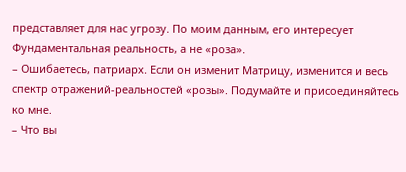представляет для нас угрозу. По моим данным, его интересует Фундаментальная реальность, а не «роза».
– Ошибаетесь, патриарх. Если он изменит Матрицу, изменится и весь спектр отражений-реальностей «розы». Подумайте и присоединяйтесь ко мне.
– Что вы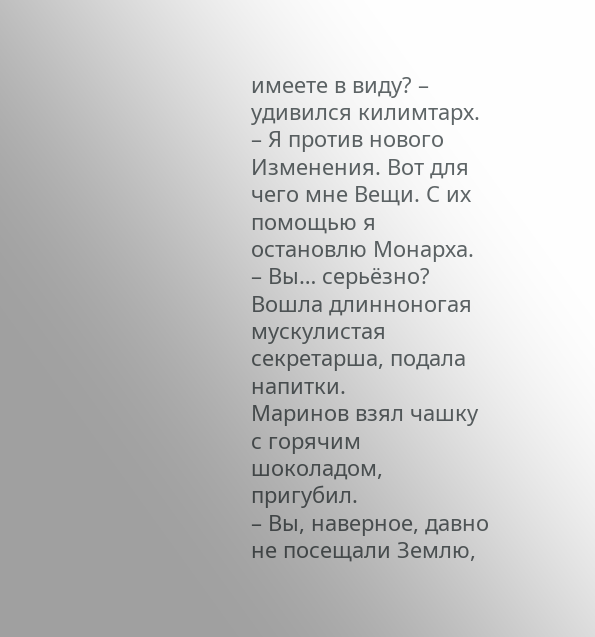имеете в виду? – удивился килимтарх.
– Я против нового Изменения. Вот для чего мне Вещи. С их помощью я остановлю Монарха.
– Вы… серьёзно?
Вошла длинноногая мускулистая секретарша, подала напитки.
Маринов взял чашку с горячим шоколадом, пригубил.
– Вы, наверное, давно не посещали Землю,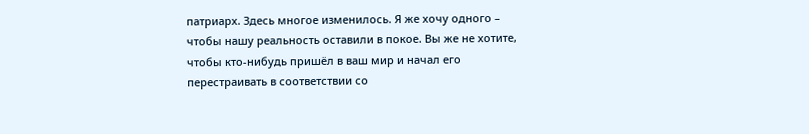патриарх. Здесь многое изменилось. Я же хочу одного – чтобы нашу реальность оставили в покое. Вы же не хотите, чтобы кто-нибудь пришёл в ваш мир и начал его перестраивать в соответствии со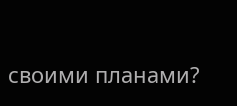своими планами?